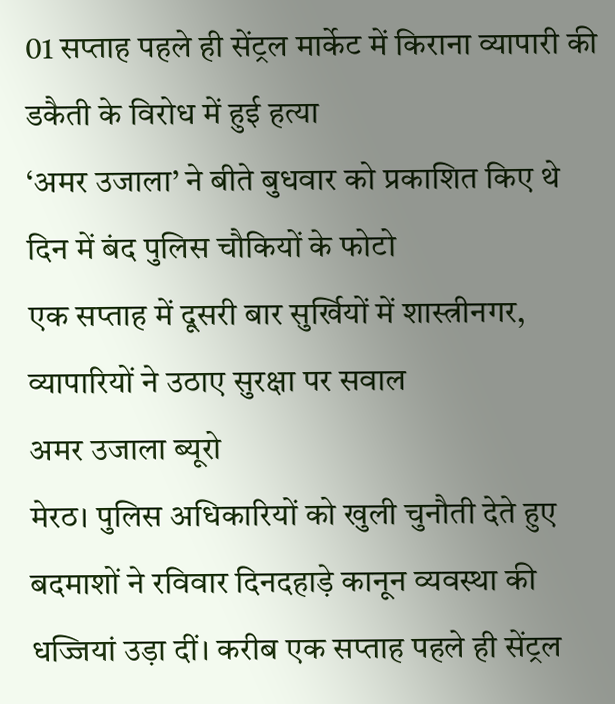01 सप्ताह पहले ही सेंट्रल मार्केट में किराना व्यापारी की डकैती के विरोध में हुई हत्या
‘अमर उजाला’ ने बीते बुधवार को प्रकाशित किए थे दिन में बंद पुलिस चौकियों के फोटो
एक सप्ताह में दूसरी बार सुर्खियों में शास्त्रीनगर, व्यापारियों ने उठाए सुरक्षा पर सवाल
अमर उजाला ब्यूरो
मेरठ। पुलिस अधिकारियों को खुली चुनौती देते हुए बदमाशों ने रविवार दिनदहाड़े कानून व्यवस्था की धज्जियां उड़ा दीं। करीब एक सप्ताह पहले ही सेंट्रल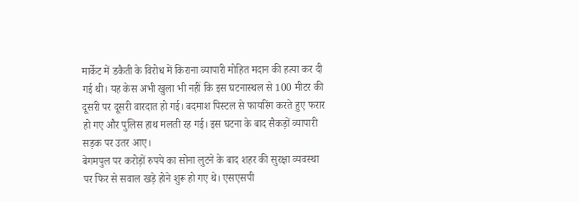मार्केट में डकैती के विरोध में किराना व्यापारी मोहित मदान की हत्या कर दी गई थी। यह केस अभी खुला भी नहीं कि इस घटनास्थल से 100 मीटर की दूसरी पर दूसरी वारदात हो गई। बदमाश पिस्टल से फायरिंग करते हुए फरार हो गए और पुलिस हाथ मलती रह गई। इस घटना के बाद सैकड़ों व्यापारी सड़क पर उतर आए।
बेगमपुल पर करोड़ों रुपये का सोना लुटने के बाद शहर की सुरक्षा व्यवस्था पर फिर से सवाल खड़े होने शुरू हो गए थे। एसएसपी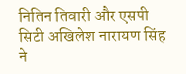नितिन तिवारी और एसपी सिटी अखिलेश नारायण सिंह ने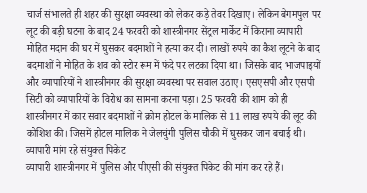चार्ज संभालते ही शहर की सुरक्षा व्यवस्था को लेकर कड़े तेवर दिखाए। लेकिन बेगमपुल पर लूट की बड़ी घटना के बाद 24 फरवरी को शास्त्रीनगर सेंट्रल मार्केट में किराना व्यापारी मोहित मदान की घर में घुसकर बदमाशों ने हत्या कर दी। लाखों रुपये का कैश लूटने के बाद बदमाशों ने मोहित के शव को स्टोर रूम में फंदे पर लटका दिया था। जिसके बाद भाजपाइयों और व्यापारियों ने शास्त्रीनगर की सुरक्षा व्यवस्था पर सवाल उठाए। एसएसपी और एसपी सिटी को व्यापारियों के विरोध का सामना करना पड़ा। 25 फरवरी की शाम को ही शास्त्रीनगर में कार सवार बदमाशों ने क्रोम होटल के मालिक से 11 लाख रुपये की लूट की कोशिश की। जिसमें होटल मालिक ने जेलचुंगी पुलिस चौकी में घुसकर जान बचाई थी।
व्यापारी मांग रहे संयुक्त पिकेट
व्यापारी शास्त्रीनगर में पुलिस और पीएसी की संयुक्त पिकेट की मांग कर रहे हैं।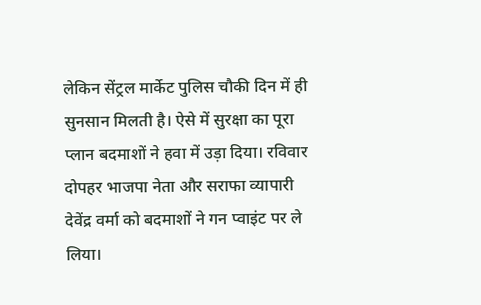लेकिन सेंट्रल मार्केट पुलिस चौकी दिन में ही सुनसान मिलती है। ऐसे में सुरक्षा का पूरा प्लान बदमाशों ने हवा में उड़ा दिया। रविवार दोपहर भाजपा नेता और सराफा व्यापारी देवेंद्र वर्मा को बदमाशों ने गन प्वाइंट पर ले लिया।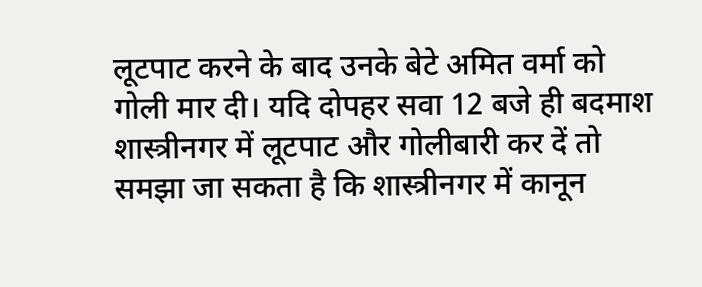लूटपाट करने के बाद उनके बेटे अमित वर्मा को गोली मार दी। यदि दोपहर सवा 12 बजे ही बदमाश शास्त्रीनगर में लूटपाट और गोलीबारी कर दें तो समझा जा सकता है कि शास्त्रीनगर में कानून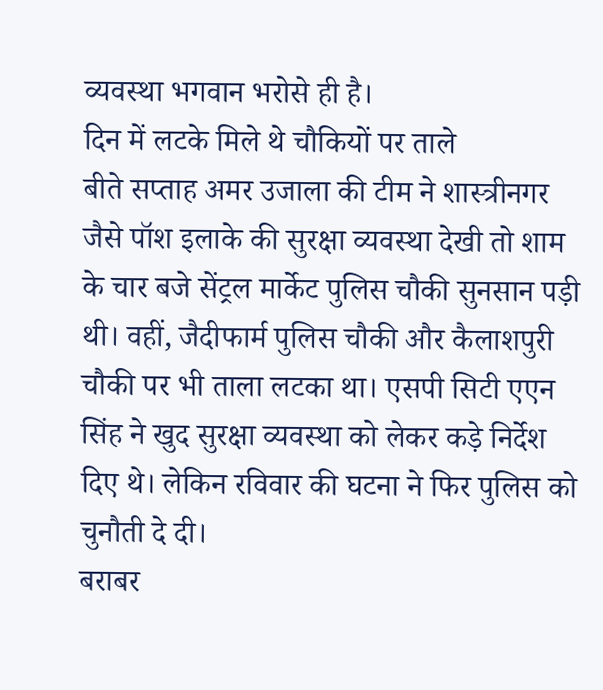व्यवस्था भगवान भरोसे ही है।
दिन में लटके मिले थे चौकियों पर ताले
बीते सप्ताह अमर उजाला की टीम ने शास्त्रीनगर जैसे पॉश इलाके की सुरक्षा व्यवस्था देखी तो शाम के चार बजे सेंट्रल मार्केट पुलिस चौकी सुनसान पड़ी थी। वहीं, जैदीफार्म पुलिस चौकी और कैलाशपुरी चौकी पर भी ताला लटका था। एसपी सिटी एएन सिंह ने खुद सुरक्षा व्यवस्था को लेकर कड़े निर्देश दिए थे। लेकिन रविवार की घटना ने फिर पुलिस को चुनौती दे दी।
बराबर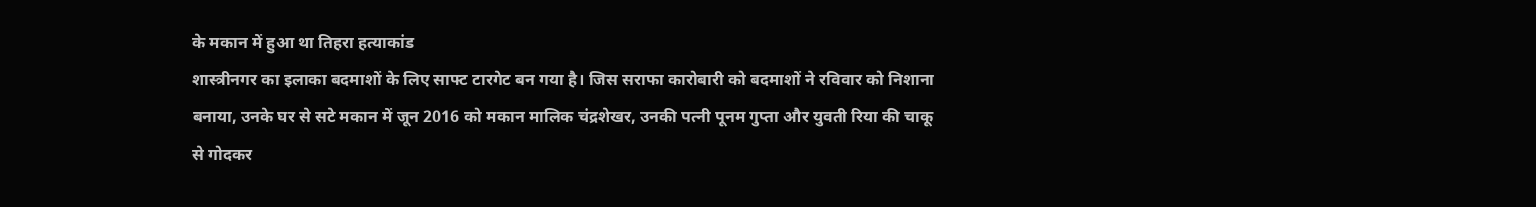के मकान में हुआ था तिहरा हत्याकांड
शास्त्रीनगर का इलाका बदमाशों के लिए साफ्ट टारगेट बन गया है। जिस सराफा कारोबारी को बदमाशों ने रविवार को निशाना बनाया, उनके घर से सटे मकान में जून 2016 को मकान मालिक चंद्रशेखर, उनकी पत्नी पूनम गुप्ता और युवती रिया की चाकू से गोदकर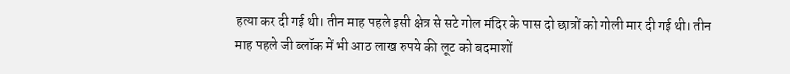हत्या कर दी गई थी। तीन माह पहले इसी क्षेत्र से सटे गोल मंदिर के पास दो छात्रों को गोली मार दी गई थी। तीन माह पहले जी ब्लॉक में भी आठ लाख रुपये की लूट को बदमाशों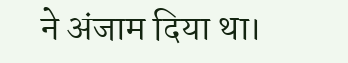ने अंजाम दिया था।